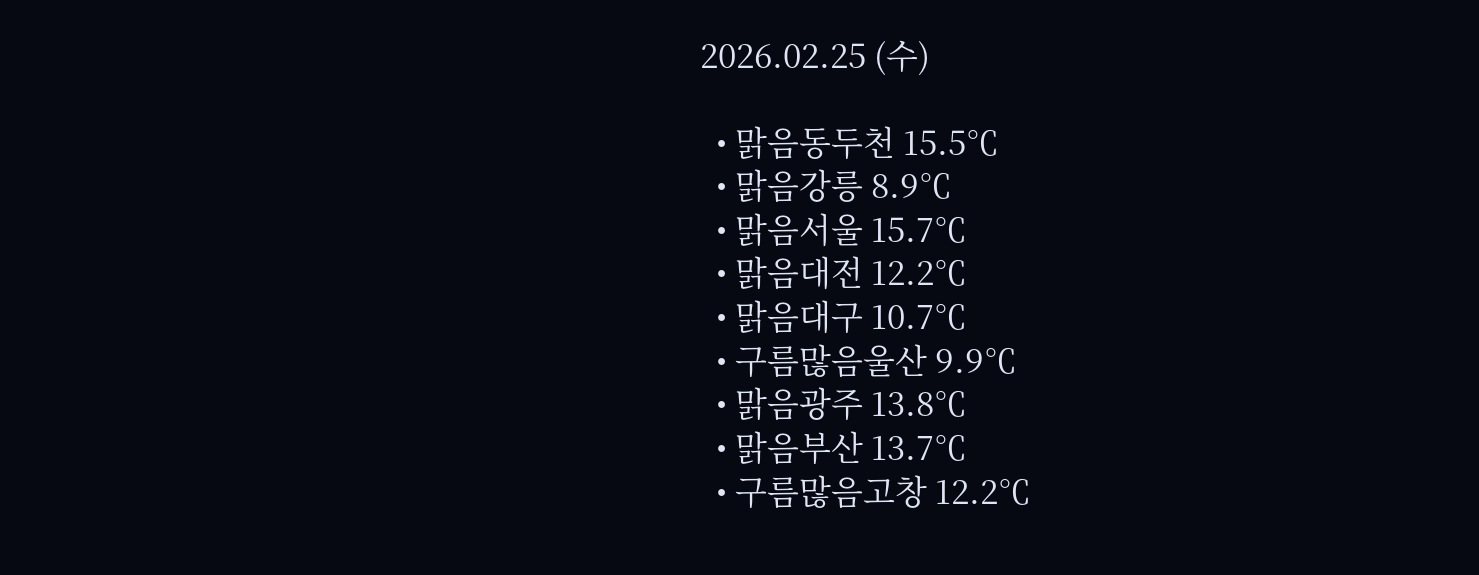2026.02.25 (수)

  • 맑음동두천 15.5℃
  • 맑음강릉 8.9℃
  • 맑음서울 15.7℃
  • 맑음대전 12.2℃
  • 맑음대구 10.7℃
  • 구름많음울산 9.9℃
  • 맑음광주 13.8℃
  • 맑음부산 13.7℃
  • 구름많음고창 12.2℃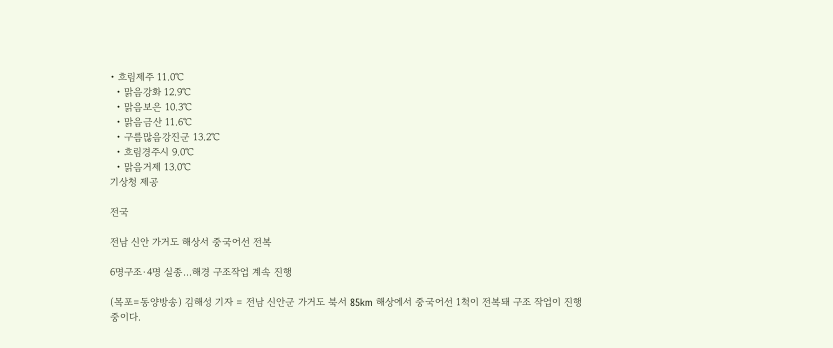• 흐림제주 11.0℃
  • 맑음강화 12.9℃
  • 맑음보은 10.3℃
  • 맑음금산 11.6℃
  • 구름많음강진군 13.2℃
  • 흐림경주시 9.0℃
  • 맑음거제 13.0℃
기상청 제공

전국

전남 신안 가거도 해상서 중국어선 전복

6명구조·4명 실종…해경 구조작업 계속 진행

(목포=동양방송) 김해성 기자 = 전남 신안군 가거도 북서 85km 해상에서 중국어선 1척이 전복돼 구조 작업이 진행중이다.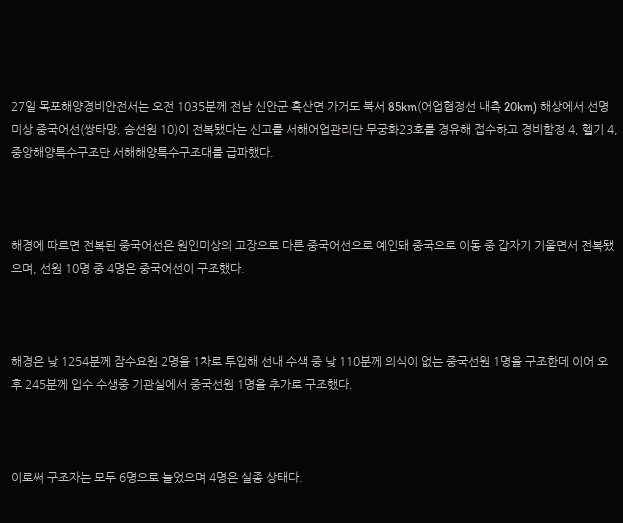27일 목포해양경비안전서는 오전 1035분께 전남 신안군 흑산면 가거도 북서 85km(어업협정선 내측 20km) 해상에서 선명미상 중국어선(쌍타망, 승선원 10)이 전복됐다는 신고를 서해어업관리단 무궁화23호를 경유해 접수하고 경비함정 4, 헬기 4, 중앙해양특수구조단 서해해양특수구조대를 급파했다.



해경에 따르면 전복된 중국어선은 원인미상의 고장으로 다른 중국어선으로 예인돼 중국으로 이동 중 갑자기 기울면서 전복됐으며, 선원 10명 중 4명은 중국어선이 구조했다.



해경은 낮 1254분께 잠수요원 2명을 1차로 투입해 선내 수색 중 낮 110분께 의식이 없는 중국선원 1명을 구조한데 이어 오후 245분께 입수 수생중 기관실에서 중국선원 1명을 추가로 구조했다.



이로써 구조자는 모두 6명으로 늘었으며 4명은 실종 상태다.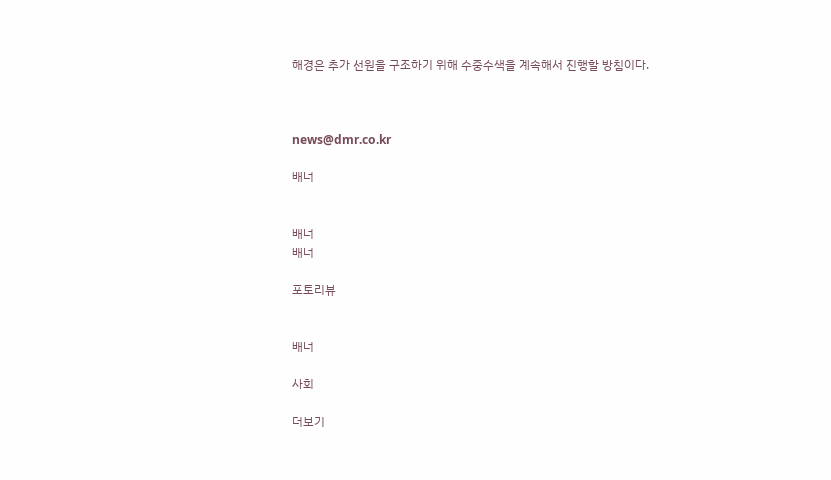해경은 추가 선원을 구조하기 위해 수중수색을 계속해서 진행할 방침이다.



news@dmr.co.kr

배너


배너
배너

포토리뷰


배너

사회

더보기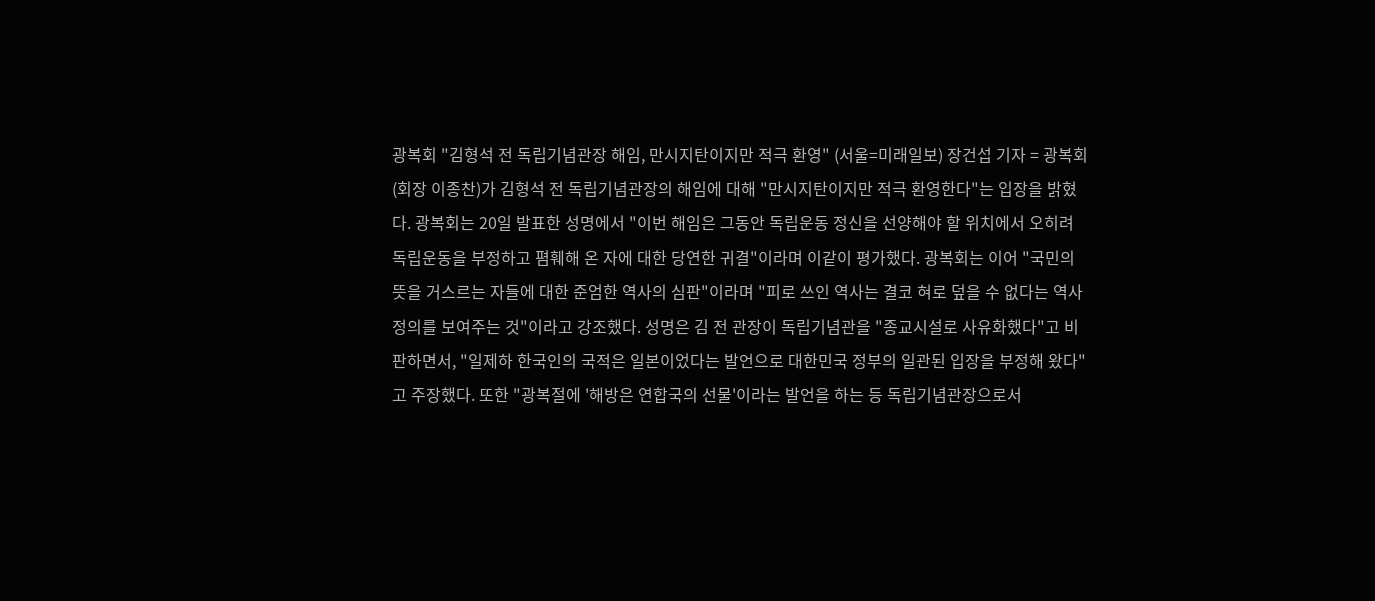광복회 "김형석 전 독립기념관장 해임, 만시지탄이지만 적극 환영" (서울=미래일보) 장건섭 기자 = 광복회(회장 이종찬)가 김형석 전 독립기념관장의 해임에 대해 "만시지탄이지만 적극 환영한다"는 입장을 밝혔다. 광복회는 20일 발표한 성명에서 "이번 해임은 그동안 독립운동 정신을 선양해야 할 위치에서 오히려 독립운동을 부정하고 폄훼해 온 자에 대한 당연한 귀결"이라며 이같이 평가했다. 광복회는 이어 "국민의 뜻을 거스르는 자들에 대한 준엄한 역사의 심판"이라며 "피로 쓰인 역사는 결코 혀로 덮을 수 없다는 역사 정의를 보여주는 것"이라고 강조했다. 성명은 김 전 관장이 독립기념관을 "종교시설로 사유화했다"고 비판하면서, "일제하 한국인의 국적은 일본이었다는 발언으로 대한민국 정부의 일관된 입장을 부정해 왔다"고 주장했다. 또한 "광복절에 '해방은 연합국의 선물'이라는 발언을 하는 등 독립기념관장으로서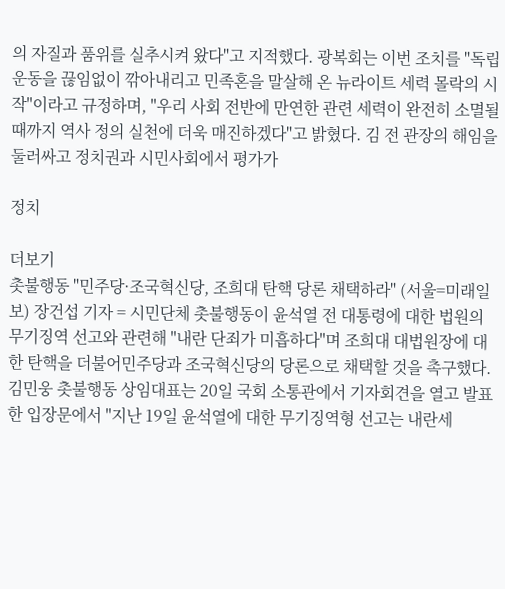의 자질과 품위를 실추시켜 왔다"고 지적했다. 광복회는 이번 조치를 "독립운동을 끊임없이 깎아내리고 민족혼을 말살해 온 뉴라이트 세력 몰락의 시작"이라고 규정하며, "우리 사회 전반에 만연한 관련 세력이 완전히 소멸될 때까지 역사 정의 실천에 더욱 매진하겠다"고 밝혔다. 김 전 관장의 해임을 둘러싸고 정치권과 시민사회에서 평가가

정치

더보기
촛불행동 "민주당·조국혁신당, 조희대 탄핵 당론 채택하라" (서울=미래일보) 장건섭 기자 = 시민단체 촛불행동이 윤석열 전 대통령에 대한 법원의 무기징역 선고와 관련해 "내란 단죄가 미흡하다"며 조희대 대법원장에 대한 탄핵을 더불어민주당과 조국혁신당의 당론으로 채택할 것을 촉구했다. 김민웅 촛불행동 상임대표는 20일 국회 소통관에서 기자회견을 열고 발표한 입장문에서 "지난 19일 윤석열에 대한 무기징역형 선고는 내란세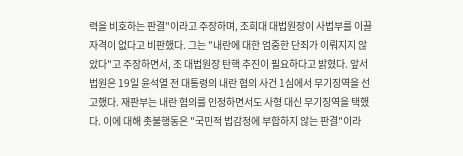력을 비호하는 판결"이라고 주장하며, 조희대 대법원장이 사법부를 이끌 자격이 없다고 비판했다. 그는 "내란에 대한 엄중한 단죄가 이뤄지지 않았다"고 주장하면서, 조 대법원장 탄핵 추진이 필요하다고 밝혔다. 앞서 법원은 19일 윤석열 전 대통령의 내란 혐의 사건 1심에서 무기징역을 선고했다. 재판부는 내란 혐의를 인정하면서도 사형 대신 무기징역을 택했다. 이에 대해 촛불행동은 "국민적 법감정에 부합하지 않는 판결"이라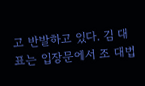고 반발하고 있다. 김 대표는 입장문에서 조 대법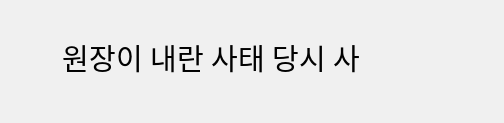원장이 내란 사태 당시 사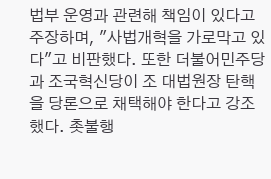법부 운영과 관련해 책임이 있다고 주장하며, "사법개혁을 가로막고 있다"고 비판했다. 또한 더불어민주당과 조국혁신당이 조 대법원장 탄핵을 당론으로 채택해야 한다고 강조했다. 촛불행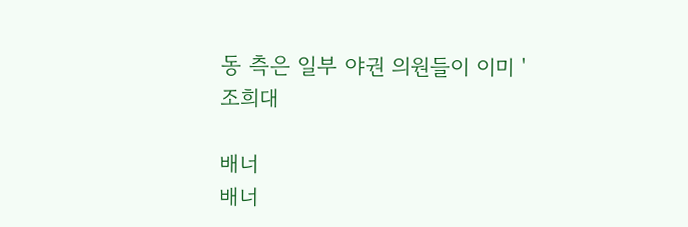동 측은 일부 야권 의원들이 이미 '조희대

배너
배너